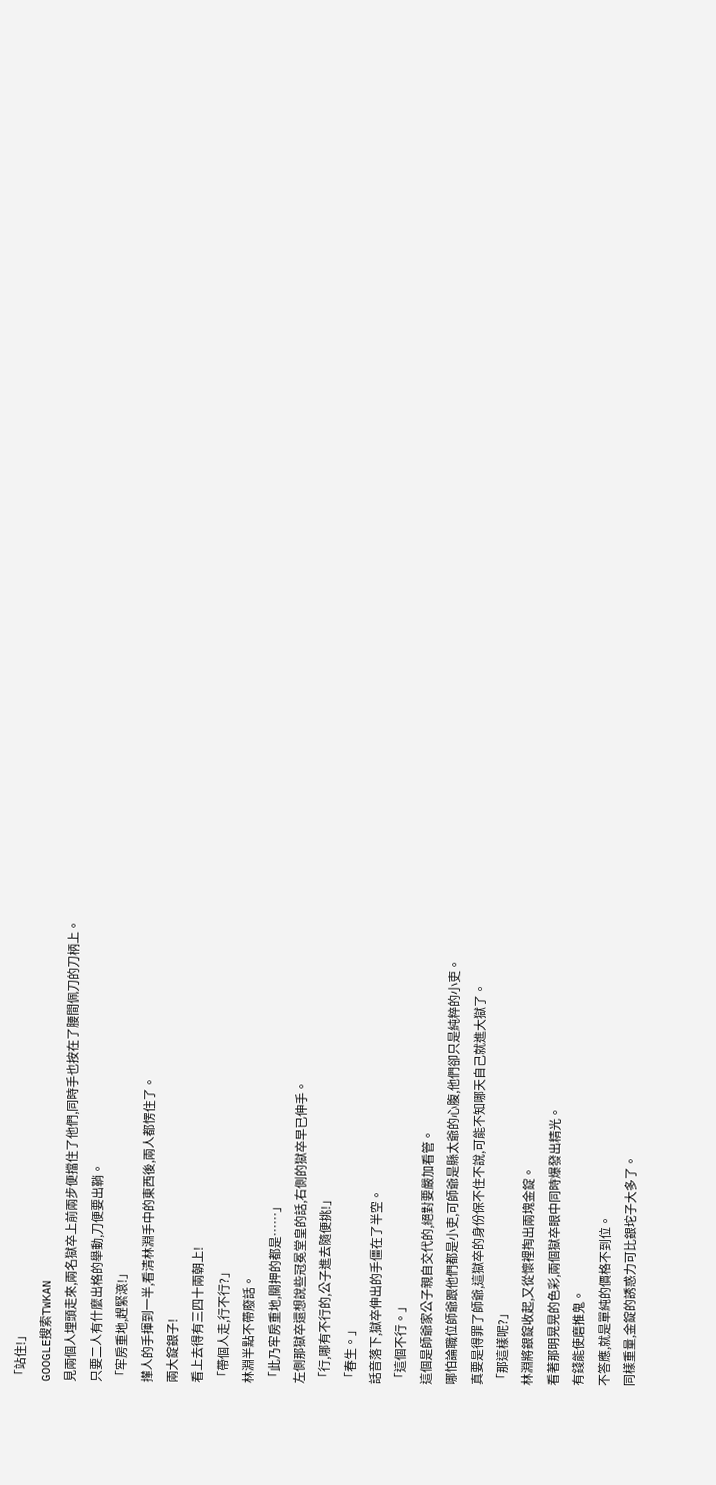「站住!」
GOOGLE搜索TWKAN
見兩個人埋頭走來,兩名獄卒上前兩步便擋住了他們,同時手也按在了腰間佩刀的刀柄上。
只要二人有什麼出格的舉動,刀便要出鞘。
「牢房重地,趕緊滾!」
攆人的手揮到一半,看清林淵手中的東西後,兩人都愣住了。
兩大錠銀子!
看上去得有三四十兩朝上!
「帶個人走,行不行?」
林淵半點不帶廢話。
「此乃牢房重地,關押的都是……」
左側那獄卒還想說些冠冕堂皇的話,右側的獄卒早已伸手。
「行,哪有不行的,公子進去隨便挑!」
「春生。」
話音落下,獄卒伸出的手僵在了半空。
「這個不行。」
這個是師爺家公子親自交代的,絕對要嚴加看管。
哪怕論職位師爺跟他們都是小吏,可師爺是縣太爺的心腹,他們卻只是純粹的小吏。
真要是得罪了師爺,這獄卒的身份保不住不說,可能不知哪天自己就進大獄了。
「那這樣呢?」
林淵將銀錠收起,又從懷裡掏出兩塊金錠。
看著那明晃晃的色彩,兩個獄卒眼中同時爆發出精光。
有錢能使磨推鬼。
不答應,就是單純的價格不到位。
同樣重量,金錠的誘惑力可比銀坨子大多了。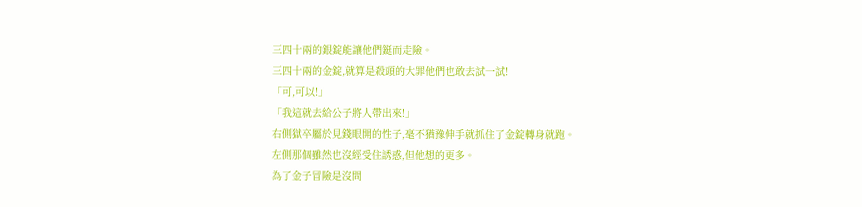三四十兩的銀錠能讓他們鋌而走險。
三四十兩的金錠,就算是殺頭的大罪他們也敢去試一試!
「可,可以!」
「我這就去給公子將人帶出來!」
右側獄卒屬於見錢眼開的性子,毫不猶豫伸手就抓住了金錠轉身就跑。
左側那個雖然也沒經受住誘惑,但他想的更多。
為了金子冒險是沒問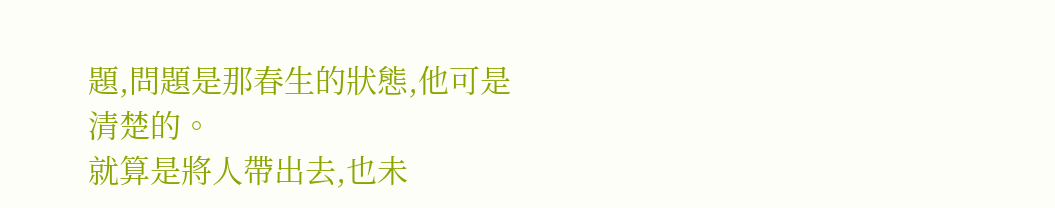題,問題是那春生的狀態,他可是清楚的。
就算是將人帶出去,也未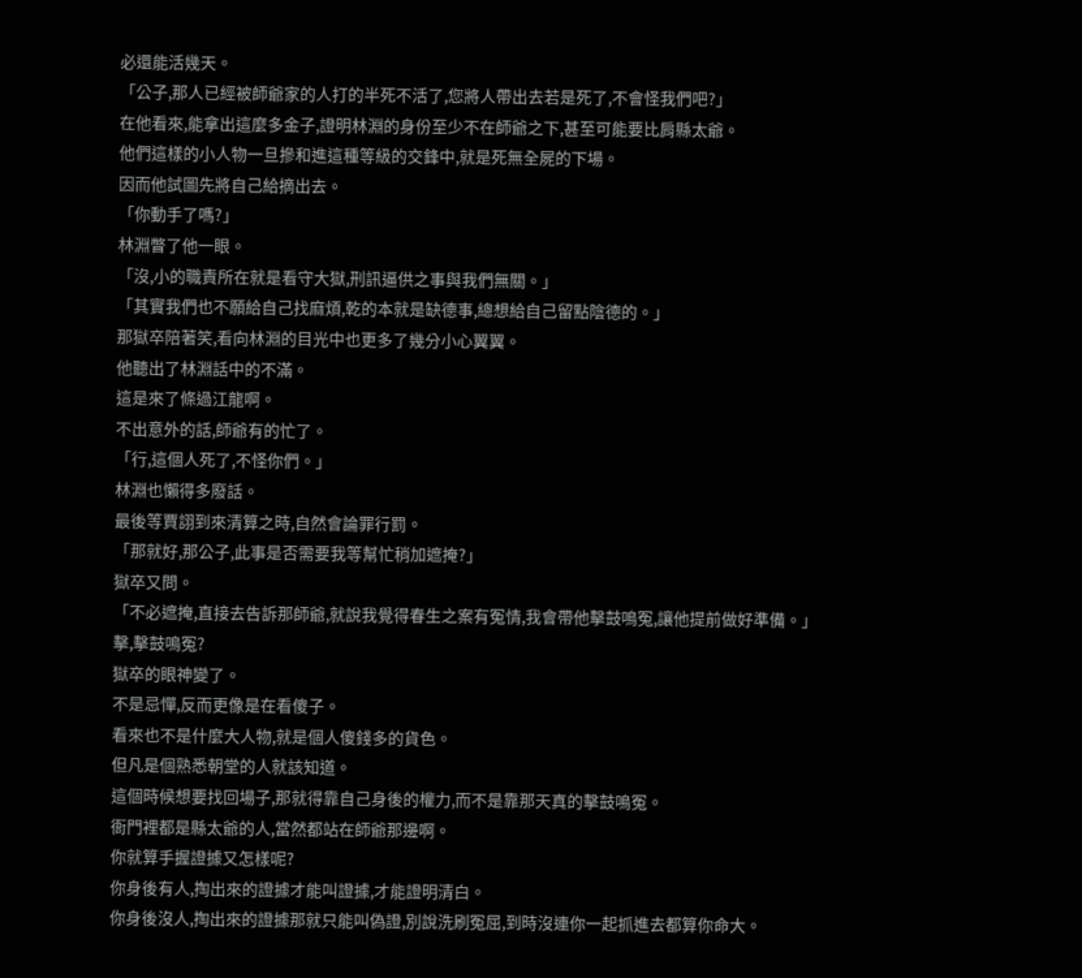必還能活幾天。
「公子,那人已經被師爺家的人打的半死不活了,您將人帶出去若是死了,不會怪我們吧?」
在他看來,能拿出這麼多金子,證明林淵的身份至少不在師爺之下,甚至可能要比肩縣太爺。
他們這樣的小人物一旦摻和進這種等級的交鋒中,就是死無全屍的下場。
因而他試圖先將自己給摘出去。
「你動手了嗎?」
林淵瞥了他一眼。
「沒,小的職責所在就是看守大獄,刑訊逼供之事與我們無關。」
「其實我們也不願給自己找麻煩,乾的本就是缺德事,總想給自己留點陰德的。」
那獄卒陪著笑,看向林淵的目光中也更多了幾分小心翼翼。
他聽出了林淵話中的不滿。
這是來了條過江龍啊。
不出意外的話,師爺有的忙了。
「行,這個人死了,不怪你們。」
林淵也懶得多廢話。
最後等賈詡到來清算之時,自然會論罪行罰。
「那就好,那公子,此事是否需要我等幫忙稍加遮掩?」
獄卒又問。
「不必遮掩,直接去告訴那師爺,就說我覺得春生之案有冤情,我會帶他擊鼓鳴冤,讓他提前做好準備。」
擊,擊鼓鳴冤?
獄卒的眼神變了。
不是忌憚,反而更像是在看傻子。
看來也不是什麼大人物,就是個人傻錢多的貨色。
但凡是個熟悉朝堂的人就該知道。
這個時候想要找回場子,那就得靠自己身後的權力,而不是靠那天真的擊鼓鳴冤。
衙門裡都是縣太爺的人,當然都站在師爺那邊啊。
你就算手握證據又怎樣呢?
你身後有人,掏出來的證據才能叫證據,才能證明清白。
你身後沒人,掏出來的證據那就只能叫偽證,別說洗刷冤屈,到時沒連你一起抓進去都算你命大。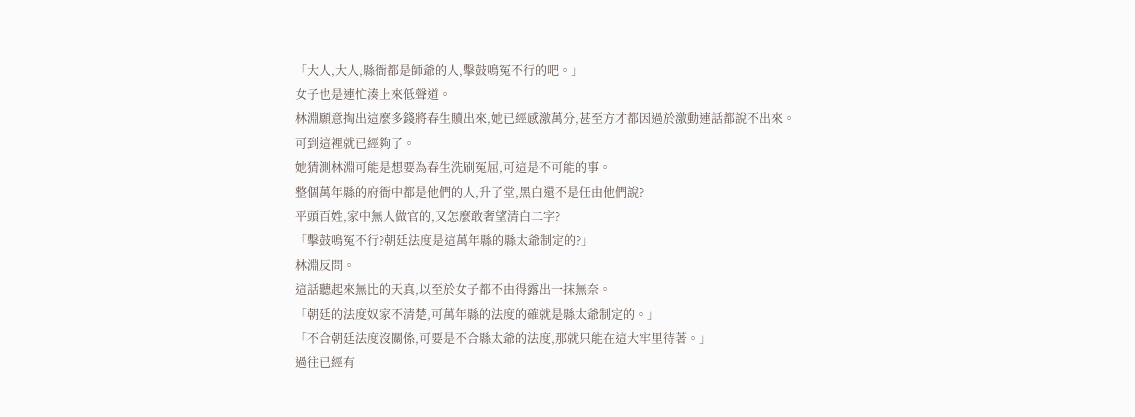「大人,大人,縣衙都是師爺的人,擊鼓鳴冤不行的吧。」
女子也是連忙湊上來低聲道。
林淵願意掏出這麼多錢將春生贖出來,她已經感激萬分,甚至方才都因過於激動連話都說不出來。
可到這裡就已經夠了。
她猜測林淵可能是想要為春生洗刷冤屈,可這是不可能的事。
整個萬年縣的府衙中都是他們的人,升了堂,黑白還不是任由他們說?
平頭百姓,家中無人做官的,又怎麼敢奢望清白二字?
「擊鼓鳴冤不行?朝廷法度是這萬年縣的縣太爺制定的?」
林淵反問。
這話聽起來無比的天真,以至於女子都不由得露出一抹無奈。
「朝廷的法度奴家不清楚,可萬年縣的法度的確就是縣太爺制定的。」
「不合朝廷法度沒關係,可要是不合縣太爺的法度,那就只能在這大牢里待著。」
過往已經有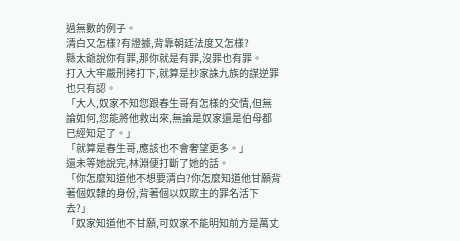過無數的例子。
清白又怎樣?有證據,背靠朝廷法度又怎樣?
縣太爺說你有罪,那你就是有罪,沒罪也有罪。
打入大牢嚴刑拷打下,就算是抄家誅九族的謀逆罪也只有認。
「大人,奴家不知您跟春生哥有怎樣的交情,但無論如何,您能將他救出來,無論是奴家還是伯母都已經知足了。」
「就算是春生哥,應該也不會奢望更多。」
還未等她說完,林淵便打斷了她的話。
「你怎麼知道他不想要清白?你怎麼知道他甘願背著個奴隸的身份,背著個以奴欺主的罪名活下去?」
「奴家知道他不甘願,可奴家不能明知前方是萬丈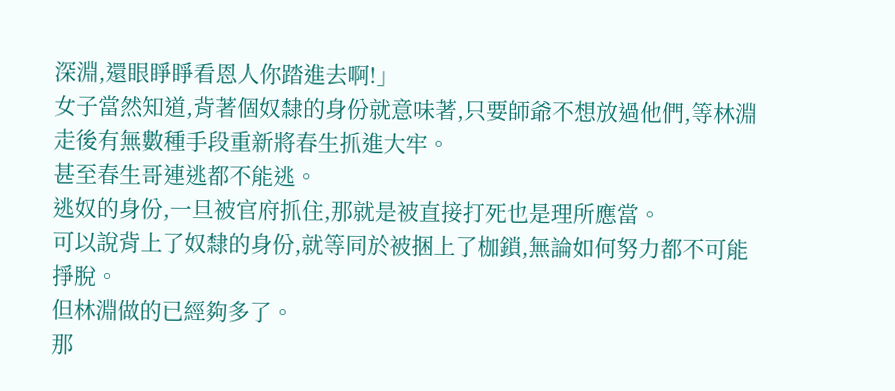深淵,還眼睜睜看恩人你踏進去啊!」
女子當然知道,背著個奴隸的身份就意味著,只要師爺不想放過他們,等林淵走後有無數種手段重新將春生抓進大牢。
甚至春生哥連逃都不能逃。
逃奴的身份,一旦被官府抓住,那就是被直接打死也是理所應當。
可以說背上了奴隸的身份,就等同於被捆上了枷鎖,無論如何努力都不可能掙脫。
但林淵做的已經夠多了。
那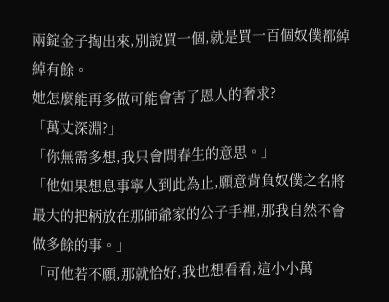兩錠金子掏出來,別說買一個,就是買一百個奴僕都綽綽有餘。
她怎麼能再多做可能會害了恩人的奢求?
「萬丈深淵?」
「你無需多想,我只會問春生的意思。」
「他如果想息事寧人到此為止,願意背負奴僕之名將最大的把柄放在那師爺家的公子手裡,那我自然不會做多餘的事。」
「可他若不願,那就恰好,我也想看看,這小小萬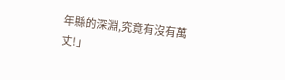年縣的深淵,究竟有沒有萬丈!」